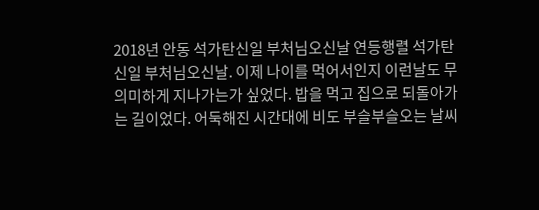2018년 안동 석가탄신일 부처님오신날 연등행렬 석가탄신일 부처님오신날. 이제 나이를 먹어서인지 이런날도 무의미하게 지나가는가 싶었다. 밥을 먹고 집으로 되돌아가는 길이었다. 어둑해진 시간대에 비도 부슬부슬오는 날씨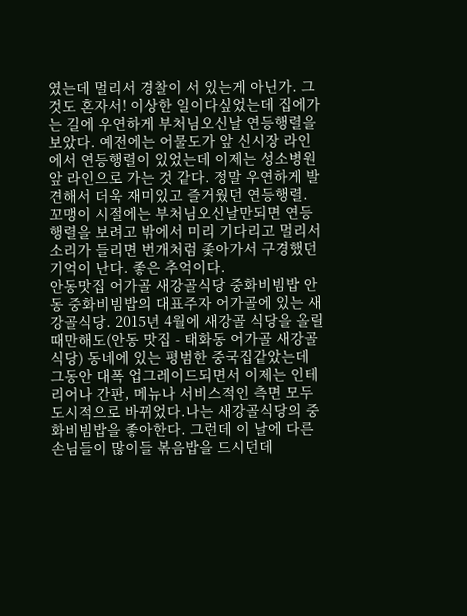였는데 멀리서 경찰이 서 있는게 아닌가. 그것도 혼자서! 이상한 일이다싶었는데 집에가는 길에 우연하게 부처님오신날 연등행렬을 보았다. 예전에는 어물도가 앞 신시장 라인에서 연등행렬이 있었는데 이제는 성소병원 앞 라인으로 가는 것 같다. 정말 우연하게 발견해서 더욱 재미있고 즐거웠던 연등행렬. 꼬맹이 시절에는 부처님오신날만되면 연등행렬을 보려고 밖에서 미리 기다리고 멀리서 소리가 들리면 번개처럼 좇아가서 구경했던 기억이 난다. 좋은 추억이다.
안동맛집 어가골 새강골식당 중화비빔밥 안동 중화비빔밥의 대표주자 어가골에 있는 새강골식당. 2015년 4월에 새강골 식당을 올릴때만해도(안동 맛집 - 태화동 어가골 새강골식당) 동네에 있는 평범한 중국집같았는데 그동안 대폭 업그레이드되면서 이제는 인테리어나 간판, 메뉴나 서비스적인 측면 모두 도시적으로 바뀌었다.나는 새강골식당의 중화비빔밥을 좋아한다. 그런데 이 날에 다른 손님들이 많이들 볶음밥을 드시던데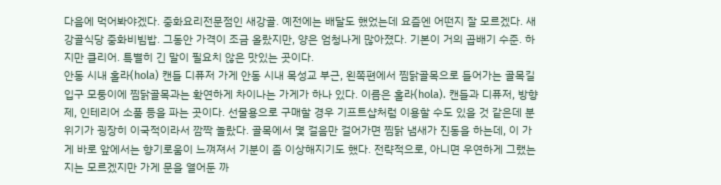다음에 먹어봐야겠다. 중화요리전문점인 새강골. 예전에는 배달도 했었는데 요즘엔 어떤지 잘 모르겠다. 새강골식당 중화비빔밥. 그동안 가격이 조금 올랐지만, 양은 엄청나게 많아졌다. 기본이 거의 곱배기 수준. 하지만 클리어. 특별히 긴 말이 필요치 않은 맛있는 곳이다.
안동 시내 홀라(hola) 캔들 디퓨저 가게 안동 시내 목성교 부근, 왼쪽편에서 찜닭골목으로 들어가는 골목길 입구 모퉁이에 찜닭골목과는 확연하게 차이나는 가게가 하나 있다. 이름은 홀라(hola). 캔들과 디퓨저, 방향제, 인테리어 소품 등을 파는 곳이다. 선물용으로 구매할 경우 기프트샵처럼 이용할 수도 있을 것 같은데 분위기가 굉장히 이국적이라서 깜짝 놀랐다. 골목에서 몇 걸음만 걸어가면 찜닭 냄새가 진동을 하는데, 이 가게 바로 앞에서는 향기로움이 느껴져서 기분이 좀 이상해지기도 했다. 전략적으로, 아니면 우연하게 그랬는지는 모르겠지만 가게 문을 열어둔 까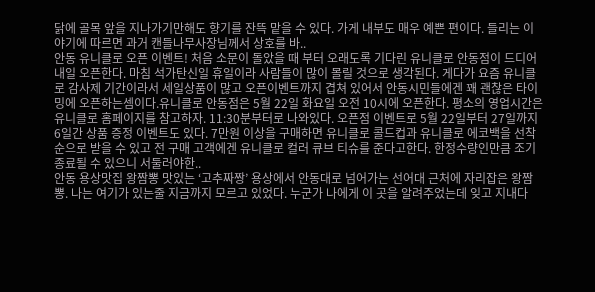닭에 골목 앞을 지나가기만해도 향기를 잔뜩 맡을 수 있다. 가게 내부도 매우 예쁜 편이다. 들리는 이야기에 따르면 과거 캔들나무사장님께서 상호를 바..
안동 유니클로 오픈 이벤트! 처음 소문이 돌았을 때 부터 오래도록 기다린 유니클로 안동점이 드디어 내일 오픈한다. 마침 석가탄신일 휴일이라 사람들이 많이 몰릴 것으로 생각된다. 게다가 요즘 유니클로 감사제 기간이라서 세일상품이 많고 오픈이벤트까지 겹쳐 있어서 안동시민들에겐 꽤 괜찮은 타이밍에 오픈하는셈이다.유니클로 안동점은 5월 22일 화요일 오전 10시에 오픈한다. 평소의 영업시간은 유니클로 홈페이지를 참고하자. 11:30분부터로 나와있다. 오픈점 이벤트로 5월 22일부터 27일까지 6일간 상품 증정 이벤트도 있다. 7만원 이상을 구매하면 유니클로 콜드컵과 유니클로 에코백을 선착순으로 받을 수 있고 전 구매 고객에겐 유니클로 컬러 큐브 티슈를 준다고한다. 한정수량인만큼 조기 종료될 수 있으니 서둘러야한..
안동 용상맛집 왕짬뽕 맛있는 ‘고추짜짱’ 용상에서 안동대로 넘어가는 선어대 근처에 자리잡은 왕짬뽕. 나는 여기가 있는줄 지금까지 모르고 있었다. 누군가 나에게 이 곳을 알려주었는데 잊고 지내다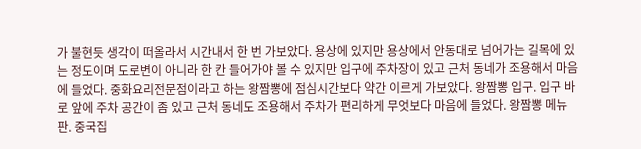가 불현듯 생각이 떠올라서 시간내서 한 번 가보았다. 용상에 있지만 용상에서 안동대로 넘어가는 길목에 있는 정도이며 도로변이 아니라 한 칸 들어가야 볼 수 있지만 입구에 주차장이 있고 근처 동네가 조용해서 마음에 들었다. 중화요리전문점이라고 하는 왕짬뽕에 점심시간보다 약간 이르게 가보았다. 왕짬뽕 입구. 입구 바로 앞에 주차 공간이 좀 있고 근처 동네도 조용해서 주차가 편리하게 무엇보다 마음에 들었다. 왕짬뽕 메뉴판. 중국집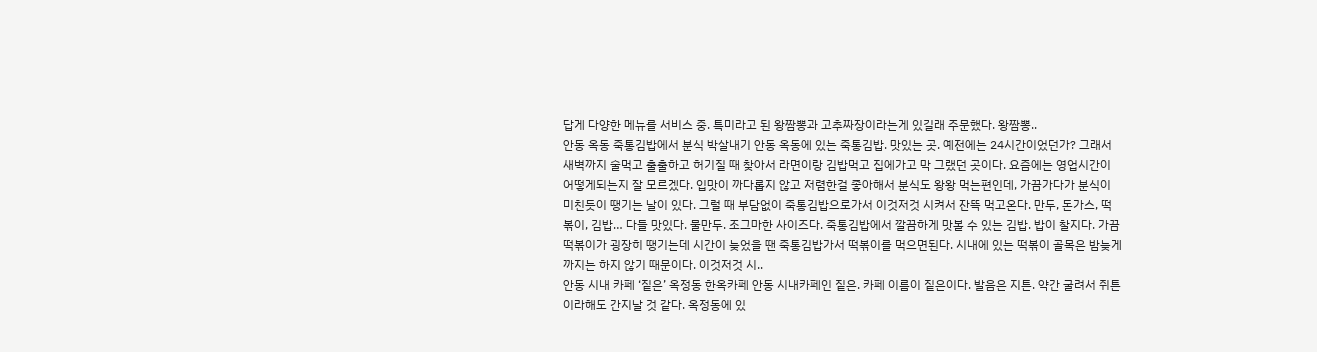답게 다양한 메뉴를 서비스 중. 특미라고 된 왕짬뽕과 고추짜장이라는게 있길래 주문했다. 왕짬뽕..
안동 옥동 죽통김밥에서 분식 박살내기 안동 옥동에 있는 죽통김밥. 맛있는 곳. 예전에는 24시간이었던가? 그래서 새벽까지 술먹고 출출하고 허기질 때 찾아서 라면이랑 김밥먹고 집에가고 막 그랬던 곳이다. 요즘에는 영업시간이 어떻게되는지 잘 모르겠다. 입맛이 까다롭지 않고 저렴한걸 좋아해서 분식도 왕왕 먹는편인데, 가끔가다가 분식이 미친듯이 땡기는 날이 있다. 그럴 때 부담없이 죽통김밥으로가서 이것저것 시켜서 잔뜩 먹고온다. 만두, 돈가스, 떡볶이, 김밥… 다들 맛있다. 물만두. 조그마한 사이즈다. 죽통김밥에서 깔끔하게 맛볼 수 있는 김밥. 밥이 찰지다. 가끔 떡볶이가 굉장히 땡기는데 시간이 늦었을 땐 죽통김밥가서 떡볶이를 먹으면된다. 시내에 있는 떡볶이 골목은 밤늦게까지는 하지 않기 때문이다. 이것저것 시..
안동 시내 카페 ‘짙은’ 옥정동 한옥카페 안동 시내카페인 짙은. 카페 이름이 짙은이다. 발음은 지튼. 약간 굴려서 쥐튼이라해도 간지날 것 같다. 옥정동에 있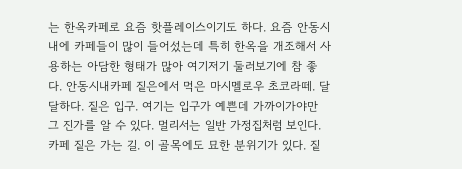는 한옥카페로 요즘 핫플레이스이기도 하다. 요즘 안동시내에 카페들이 많이 들어섰는데 특히 한옥을 개조해서 사용하는 아담한 형태가 많아 여기저기 둘러보기에 참 좋다. 안동시내카페 짙은에서 먹은 마시멜로우 초코라떼. 달달하다. 짙은 입구. 여기는 입구가 예쁜데 가까이가야만 그 진가를 알 수 있다. 멀리서는 일반 가정집처럼 보인다. 카페 짙은 가는 길. 이 골목에도 묘한 분위기가 있다. 짙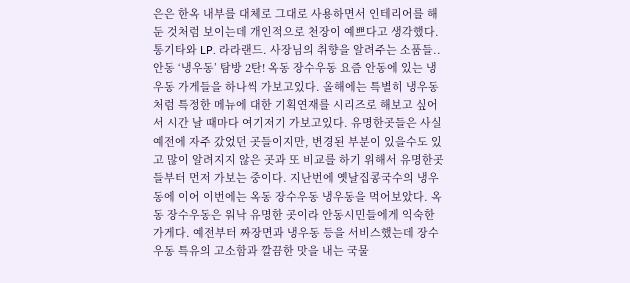은은 한옥 내부를 대체로 그대로 사용하면서 인테리어를 해둔 것처럼 보이는데 개인적으로 천장이 예쁘다고 생각했다. 통기타와 LP. 라라랜드. 사장님의 취향을 알려주는 소품들..
안동 ‘냉우동’ 탐방 2탄! 옥동 장수우동 요즘 안동에 있는 냉우동 가게들을 하나씩 가보고있다. 올해에는 특별히 냉우동처럼 특정한 메뉴에 대한 기획연재를 시리즈로 해보고 싶어서 시간 날 때마다 여기저기 가보고있다. 유명한곳들은 사실 예전에 자주 갔었던 곳들이지만, 변경된 부분이 있을수도 있고 많이 알려지지 않은 곳과 또 비교를 하기 위해서 유명한곳들부터 먼저 가보는 중이다. 지난번에 옛날집콩국수의 냉우동에 이어 이번에는 옥동 장수우동 냉우동을 먹어보았다. 옥동 장수우동은 워낙 유명한 곳이라 안동시민들에게 익숙한 가게다. 예전부터 짜장면과 냉우동 등을 서비스했는데 장수우동 특유의 고소함과 깔끔한 맛을 내는 국물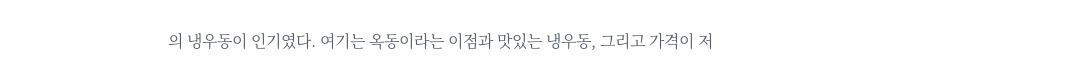의 냉우동이 인기였다. 여기는 옥동이라는 이점과 맛있는 냉우동, 그리고 가격이 저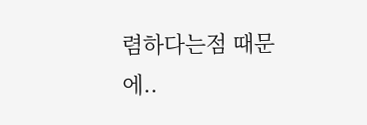렴하다는점 때문에..